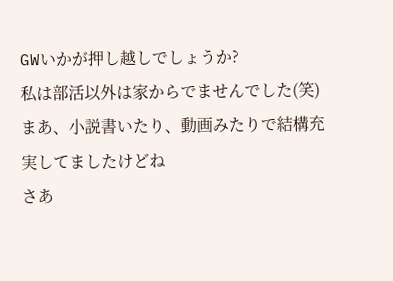GWいかが押し越しでしょうか?
私は部活以外は家からでませんでした(笑)
まあ、小説書いたり、動画みたりで結構充実してましたけどね
さあ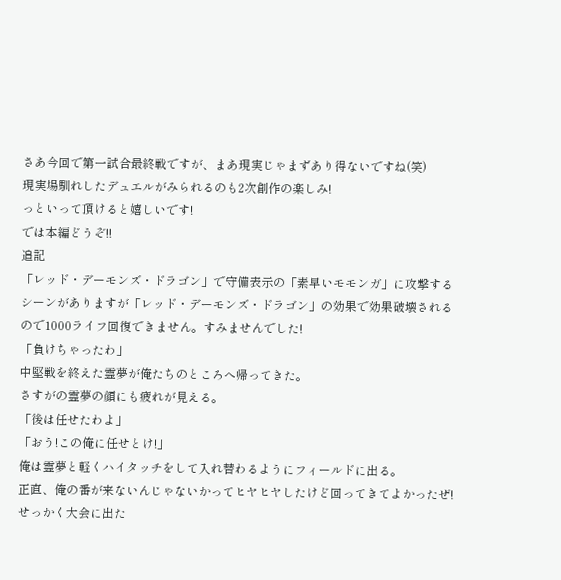さあ今回で第一試合最終戦ですが、まあ現実じゃまずあり得ないですね(笑)
現実場馴れしたデュエルがみられるのも2次創作の楽しみ!
っといって頂けると嬉しいです!
では本編どうぞ!!
追記
「レッド・デーモンズ・ドラゴン」で守備表示の「素早いモモンガ」に攻撃するシーンがありますが「レッド・デーモンズ・ドラゴン」の効果で効果破壊されるので1000ライフ回復できません。すみませんでした!
「負けちゃったわ」
中堅戦を終えた霊夢が俺たちのところへ帰ってきた。
さすがの霊夢の顔にも疲れが見える。
「後は任せたわよ」
「おう!この俺に任せとけ!」
俺は霊夢と軽くハイタッチをして入れ替わるようにフィールドに出る。
正直、俺の番が来ないんじゃないかってヒヤヒヤしたけど回ってきてよかったぜ!
せっかく大会に出た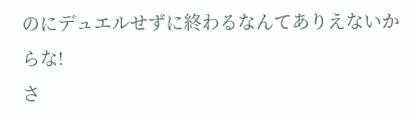のにデュエルせずに終わるなんてありえないからな!
さ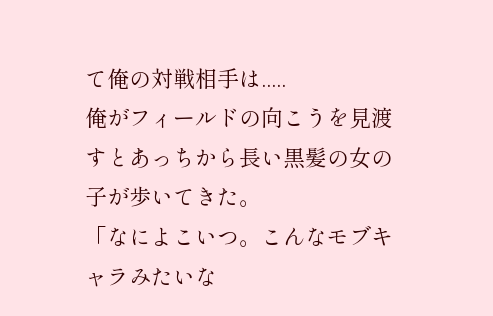て俺の対戦相手は.....
俺がフィールドの向こうを見渡すとあっちから長い黒髪の女の子が歩いてきた。
「なによこいつ。こんなモブキャラみたいな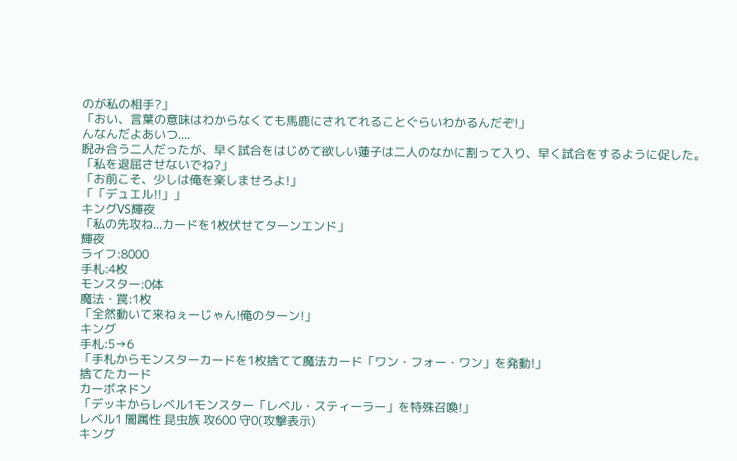のが私の相手?」
「おい、言葉の意味はわからなくても馬鹿にされてれることぐらいわかるんだぞ!」
んなんだよあいつ....
睨み合う二人だったが、早く試合をはじめて欲しい蓮子は二人のなかに割って入り、早く試合をするように促した。
「私を退屈させないでね?」
「お前こそ、少しは俺を楽しませろよ!」
「「デュエル!!」」
キングVS輝夜
「私の先攻ね...カードを1枚伏せてターンエンド」
輝夜
ライフ:8000
手札:4枚
モンスター:0体
魔法・罠:1枚
「全然動いて来ねぇーじゃん!俺のターン!」
キング
手札:5→6
「手札からモンスターカードを1枚捨てて魔法カード「ワン・フォー・ワン」を発動!」
捨てたカード
カーボネドン
「デッキからレベル1モンスター「レベル・スティーラー」を特殊召喚!」
レベル1 闇属性 昆虫族 攻600 守0(攻撃表示)
キング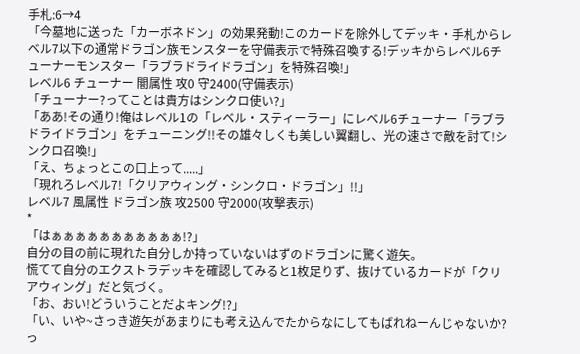手札:6→4
「今墓地に送った「カーボネドン」の効果発動!このカードを除外してデッキ・手札からレベル7以下の通常ドラゴン族モンスターを守備表示で特殊召喚する!デッキからレベル6チューナーモンスター「ラブラドライドラゴン」を特殊召喚!」
レベル6 チューナー 闇属性 攻0 守2400(守備表示)
「チューナー?ってことは貴方はシンクロ使い?」
「ああ!その通り!俺はレベル1の「レベル・スティーラー」にレベル6チューナー「ラブラドライドラゴン」をチューニング!!その雄々しくも美しい翼翻し、光の速さで敵を討て!シンクロ召喚!」
「え、ちょっとこの口上って.....」
「現れろレベル7!「クリアウィング・シンクロ・ドラゴン」!!」
レベル7 風属性 ドラゴン族 攻2500 守2000(攻撃表示)
*
「はぁぁぁぁぁぁぁぁぁぁぁ!?」
自分の目の前に現れた自分しか持っていないはずのドラゴンに驚く遊矢。
慌てて自分のエクストラデッキを確認してみると1枚足りず、抜けているカードが「クリアウィング」だと気づく。
「お、おい!どういうことだよキング!?」
「い、いや~さっき遊矢があまりにも考え込んでたからなにしてもばれねーんじゃないか?っ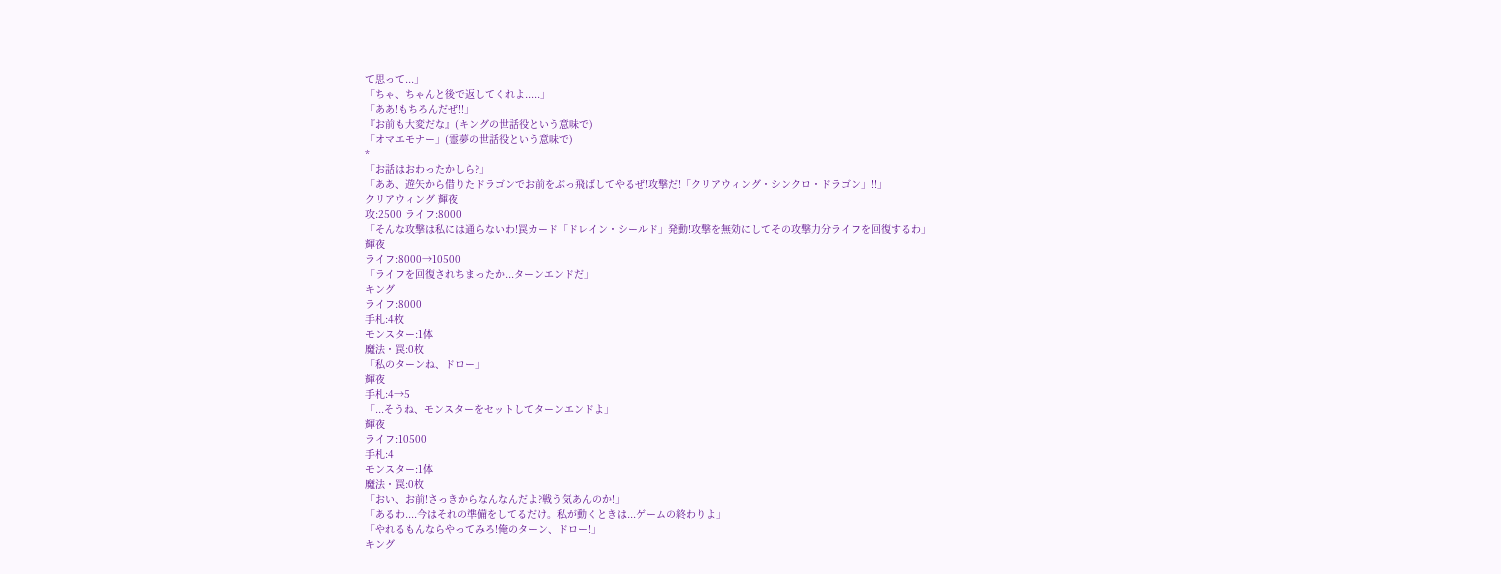て思って...」
「ちゃ、ちゃんと後で返してくれよ.....」
「ああ!もちろんだぜ!!」
『お前も大変だな』(キングの世話役という意味で)
「オマエモナー」(霊夢の世話役という意味で)
*
「お話はおわったかしら?」
「ああ、遊矢から借りたドラゴンでお前をぶっ飛ばしてやるぜ!攻撃だ!「クリアウィング・シンクロ・ドラゴン」!!」
クリアウィング 輝夜
攻:2500 ライフ:8000
「そんな攻撃は私には通らないわ!罠カード「ドレイン・シールド」発動!攻撃を無効にしてその攻撃力分ライフを回復するわ」
輝夜
ライフ:8000→10500
「ライフを回復されちまったか...ターンエンドだ」
キング
ライフ:8000
手札:4枚
モンスター:1体
魔法・罠:0枚
「私のターンね、ドロー」
輝夜
手札:4→5
「...そうね、モンスターをセットしてターンエンドよ」
輝夜
ライフ:10500
手札:4
モンスター:1体
魔法・罠:0枚
「おい、お前!さっきからなんなんだよ?戦う気あんのか!」
「あるわ....今はそれの準備をしてるだけ。私が動くときは...ゲームの終わりよ」
「やれるもんならやってみろ!俺のターン、ドロー!」
キング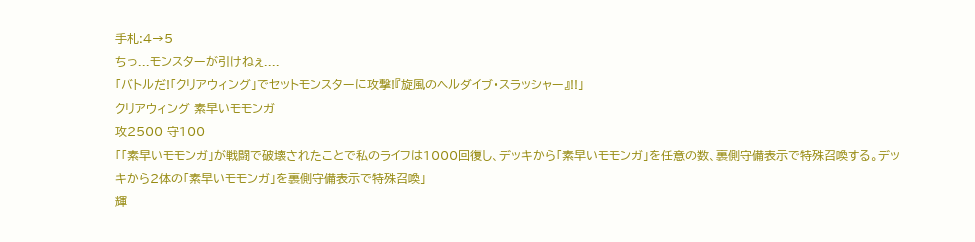手札:4→5
ちっ...モンスターが引けねぇ....
「バトルだ!「クリアウィング」でセットモンスターに攻撃!『旋風のヘルダイブ・スラッシャー』!!」
クリアウィング 素早いモモンガ
攻2500 守100
「「素早いモモンガ」が戦闘で破壊されたことで私のライフは1000回復し、デッキから「素早いモモンガ」を任意の数、裏側守備表示で特殊召喚する。デッキから2体の「素早いモモンガ」を裏側守備表示で特殊召喚」
輝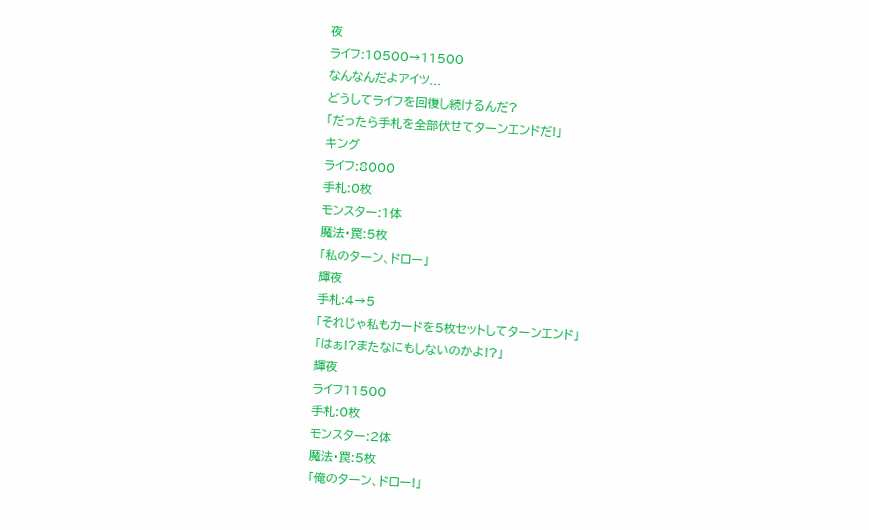夜
ライフ:10500→11500
なんなんだよアイツ...
どうしてライフを回復し続けるんだ?
「だったら手札を全部伏せてターンエンドだ!」
キング
ライフ:8000
手札:0枚
モンスター:1体
魔法・罠:5枚
「私のターン、ドロー」
輝夜
手札:4→5
「それじゃ私もカードを5枚セットしてターンエンド」
「はぁ!?またなにもしないのかよ!?」
輝夜
ライフ11500
手札:0枚
モンスター:2体
魔法・罠:5枚
「俺のターン、ドロー!」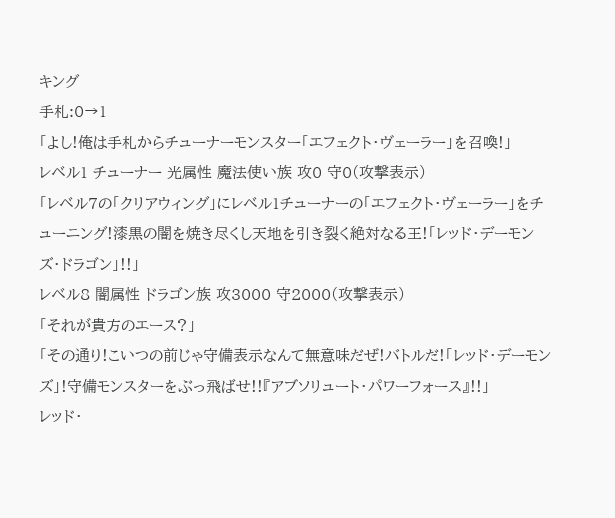キング
手札:0→1
「よし!俺は手札からチューナーモンスター「エフェクト・ヴェーラー」を召喚!」
レベル1 チューナー 光属性 魔法使い族 攻0 守0(攻撃表示)
「レベル7の「クリアウィング」にレベル1チューナーの「エフェクト・ヴェーラー」をチューニング!漆黒の闇を焼き尽くし天地を引き裂く絶対なる王!「レッド・デーモンズ・ドラゴン」!!」
レベル8 闇属性 ドラゴン族 攻3000 守2000(攻撃表示)
「それが貴方のエース?」
「その通り!こいつの前じゃ守備表示なんて無意味だぜ!バトルだ!「レッド・デーモンズ」!守備モンスターをぶっ飛ばせ!!『アブソリュート・パワーフォース』!!」
レッド・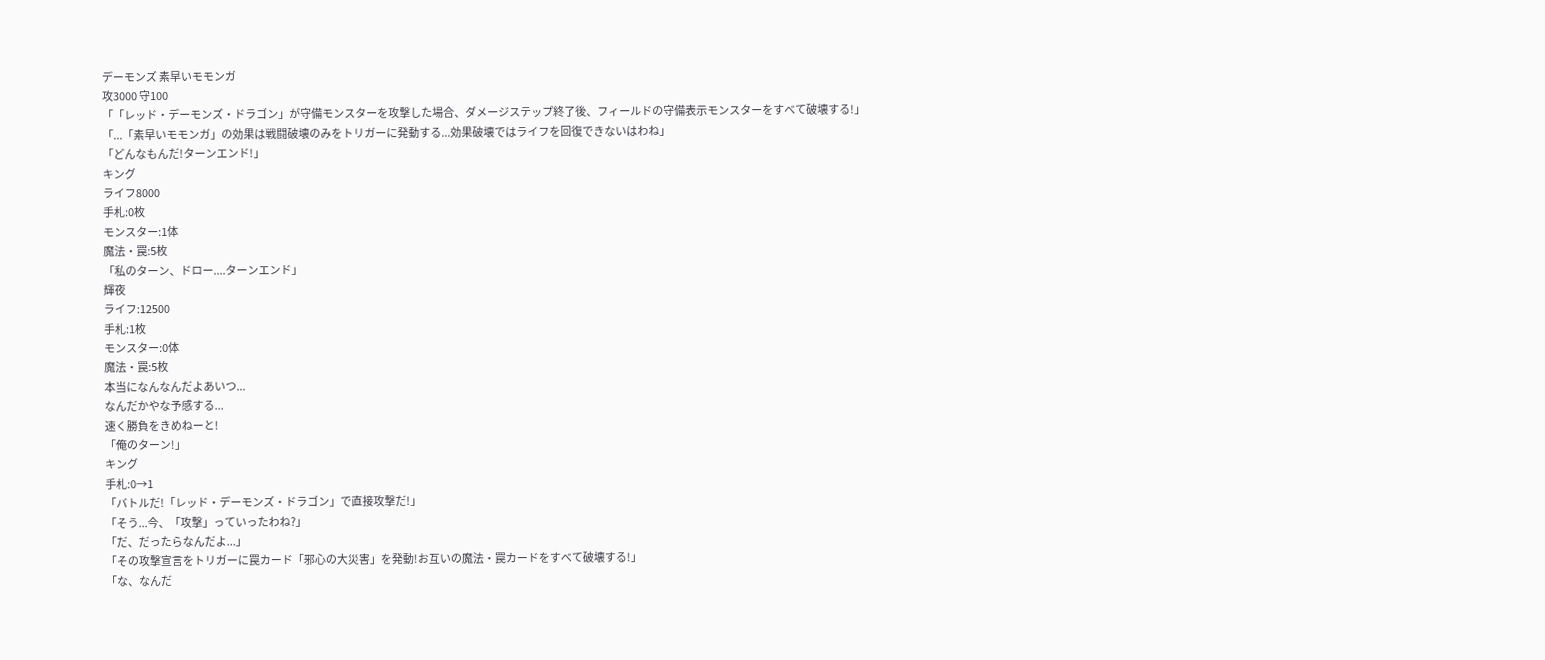デーモンズ 素早いモモンガ
攻3000 守100
「「レッド・デーモンズ・ドラゴン」が守備モンスターを攻撃した場合、ダメージステップ終了後、フィールドの守備表示モンスターをすべて破壊する!」
「...「素早いモモンガ」の効果は戦闘破壊のみをトリガーに発動する...効果破壊ではライフを回復できないはわね」
「どんなもんだ!ターンエンド!」
キング
ライフ8000
手札:0枚
モンスター:1体
魔法・罠:5枚
「私のターン、ドロー....ターンエンド」
輝夜
ライフ:12500
手札:1枚
モンスター:0体
魔法・罠:5枚
本当になんなんだよあいつ...
なんだかやな予感する...
速く勝負をきめねーと!
「俺のターン!」
キング
手札:0→1
「バトルだ!「レッド・デーモンズ・ドラゴン」で直接攻撃だ!」
「そう...今、「攻撃」っていったわね?」
「だ、だったらなんだよ...」
「その攻撃宣言をトリガーに罠カード「邪心の大災害」を発動!お互いの魔法・罠カードをすべて破壊する!」
「な、なんだ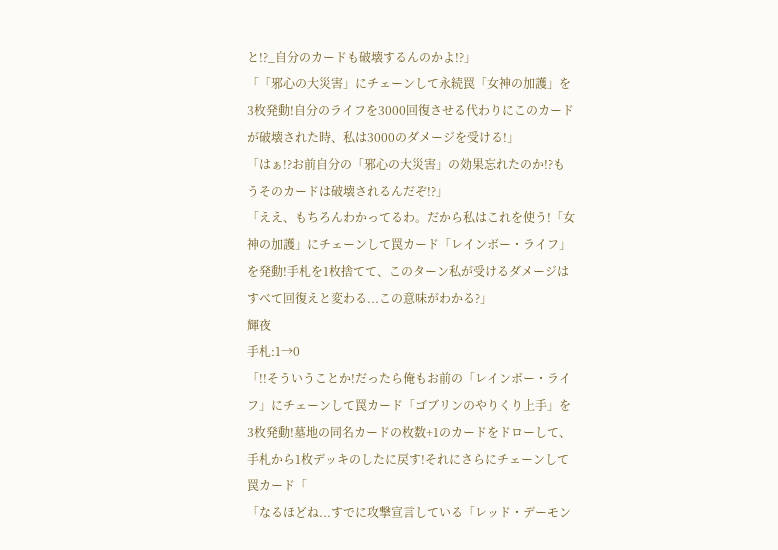と!?_自分のカードも破壊するんのかよ!?」
「「邪心の大災害」にチェーンして永続罠「女神の加護」を3枚発動!自分のライフを3000回復させる代わりにこのカードが破壊された時、私は3000のダメージを受ける!」
「はぁ!?お前自分の「邪心の大災害」の効果忘れたのか!?もうそのカードは破壊されるんだぞ!?」
「ええ、もちろんわかってるわ。だから私はこれを使う!「女神の加護」にチェーンして罠カード「レインボー・ライフ」を発動!手札を1枚捨てて、このターン私が受けるダメージはすべて回復えと変わる...この意味がわかる?」
輝夜
手札:1→0
「!!そういうことか!だったら俺もお前の「レインボー・ライフ」にチェーンして罠カード「ゴブリンのやりくり上手」を3枚発動!墓地の同名カードの枚数+1のカードをドローして、手札から1枚デッキのしたに戻す!それにさらにチェーンして罠カード「
「なるほどね...すでに攻撃宣言している「レッド・デーモン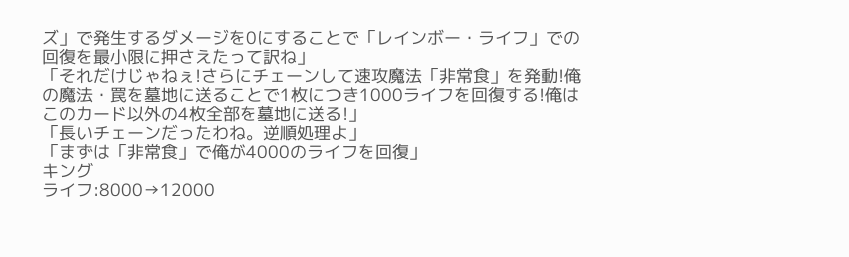ズ」で発生するダメージを0にすることで「レインボー・ライフ」での回復を最小限に押さえたって訳ね」
「それだけじゃねぇ!さらにチェーンして速攻魔法「非常食」を発動!俺の魔法・罠を墓地に送ることで1枚につき1000ライフを回復する!俺はこのカード以外の4枚全部を墓地に送る!」
「長いチェーンだったわね。逆順処理よ」
「まずは「非常食」で俺が4000のライフを回復」
キング
ライフ:8000→12000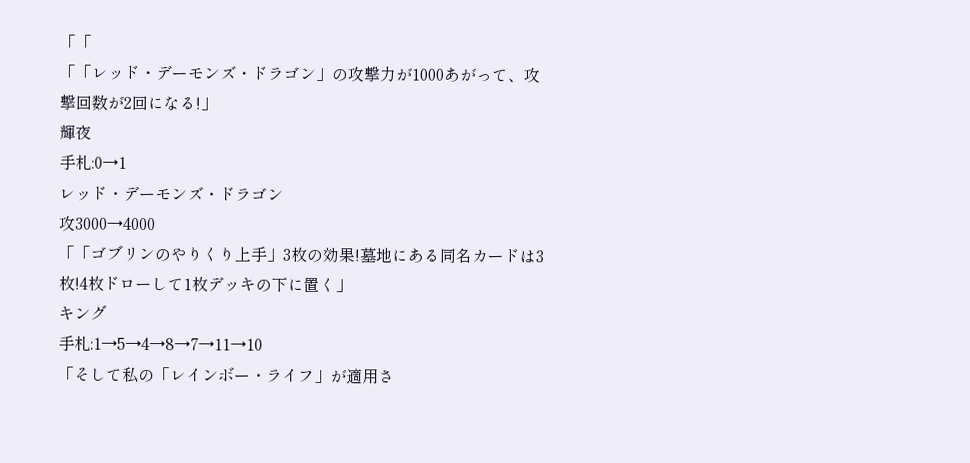「「
「「レッド・デーモンズ・ドラゴン」の攻撃力が1000あがって、攻撃回数が2回になる!」
輝夜
手札:0→1
レッド・デーモンズ・ドラゴン
攻3000→4000
「「ゴブリンのやりくり上手」3枚の効果!墓地にある同名カードは3枚!4枚ドローして1枚デッキの下に置く」
キング
手札:1→5→4→8→7→11→10
「そして私の「レインボー・ライフ」が適用さ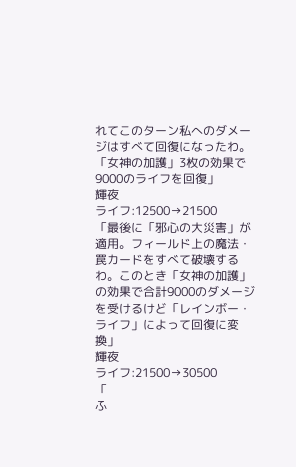れてこのターン私へのダメージはすべて回復になったわ。「女神の加護」3枚の効果で9000のライフを回復」
輝夜
ライフ:12500→21500
「最後に「邪心の大災害」が適用。フィールド上の魔法・罠カードをすべて破壊するわ。このとき「女神の加護」の効果で合計9000のダメージを受けるけど「レインボー・ライフ」によって回復に変換」
輝夜
ライフ:21500→30500
「
ふ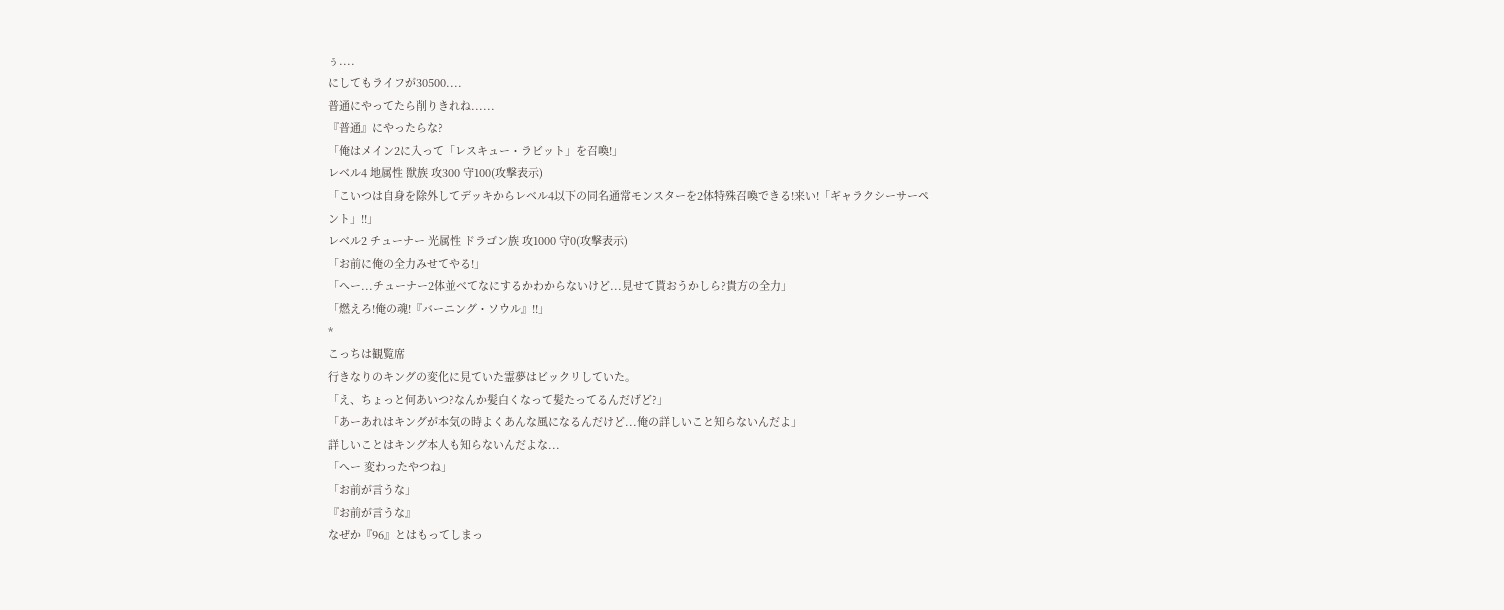ぅ....
にしてもライフが30500....
普通にやってたら削りきれね......
『普通』にやったらな?
「俺はメイン2に入って「レスキュー・ラビット」を召喚!」
レベル4 地属性 獣族 攻300 守100(攻撃表示)
「こいつは自身を除外してデッキからレベル4以下の同名通常モンスターを2体特殊召喚できる!来い!「ギャラクシーサーペント」!!」
レベル2 チューナー 光属性 ドラゴン族 攻1000 守0(攻撃表示)
「お前に俺の全力みせてやる!」
「へー...チューナー2体並べてなにするかわからないけど...見せて貰おうかしら?貴方の全力」
「燃えろ!俺の魂!『バーニング・ソウル』!!」
*
こっちは観覧席
行きなりのキングの変化に見ていた霊夢はビックリしていた。
「え、ちょっと何あいつ?なんか髪白くなって髪たってるんだげど?」
「あーあれはキングが本気の時よくあんな風になるんだけど...俺の詳しいこと知らないんだよ」
詳しいことはキング本人も知らないんだよな...
「へー 変わったやつね」
「お前が言うな」
『お前が言うな』
なぜか『96』とはもってしまっ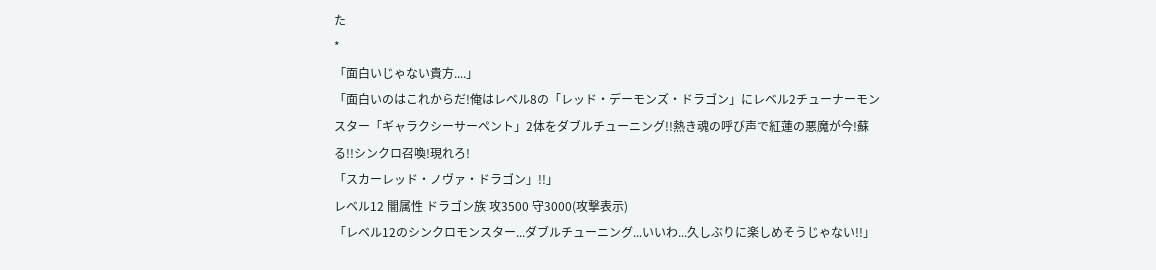た
*
「面白いじゃない貴方....」
「面白いのはこれからだ!俺はレベル8の「レッド・デーモンズ・ドラゴン」にレベル2チューナーモンスター「ギャラクシーサーペント」2体をダブルチューニング!!熱き魂の呼び声で紅蓮の悪魔が今!蘇る!!シンクロ召喚!現れろ!
「スカーレッド・ノヴァ・ドラゴン」!!」
レベル12 闇属性 ドラゴン族 攻3500 守3000(攻撃表示)
「レベル12のシンクロモンスター...ダブルチューニング...いいわ...久しぶりに楽しめそうじゃない!!」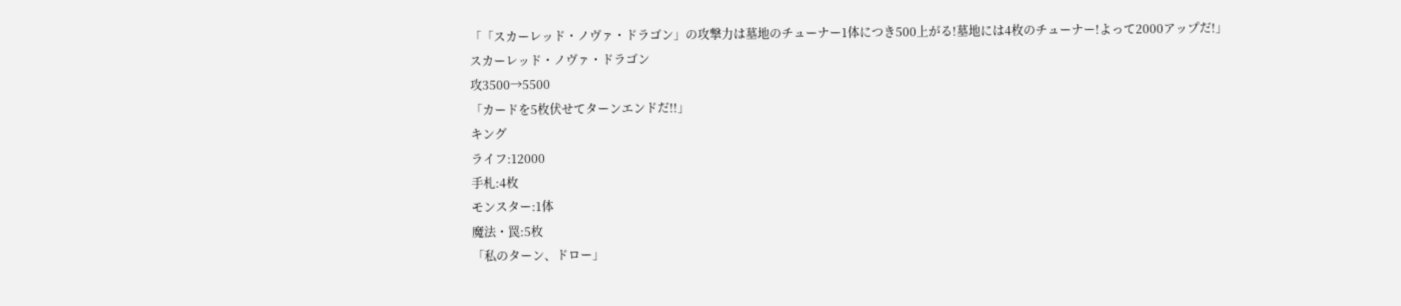「「スカーレッド・ノヴァ・ドラゴン」の攻撃力は墓地のチューナー1体につき500上がる!墓地には4枚のチューナー!よって2000アップだ!」
スカーレッド・ノヴァ・ドラゴン
攻3500→5500
「カードを5枚伏せてターンエンドだ!!」
キング
ライフ:12000
手札:4枚
モンスター:1体
魔法・罠:5枚
「私のターン、ドロー」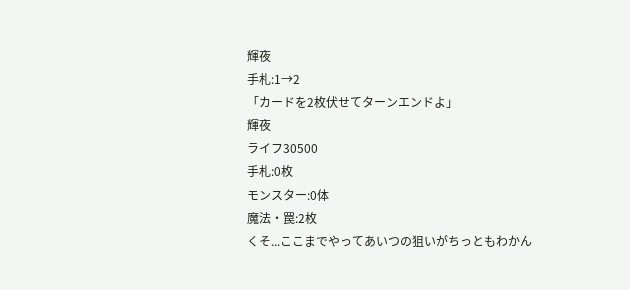輝夜
手札:1→2
「カードを2枚伏せてターンエンドよ」
輝夜
ライフ30500
手札:0枚
モンスター:0体
魔法・罠:2枚
くそ...ここまでやってあいつの狙いがちっともわかん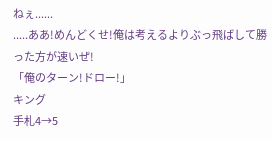ねぇ......
.....ああ!めんどくせ!俺は考えるよりぶっ飛ばして勝った方が速いぜ!
「俺のターン!ドロー!」
キング
手札4→5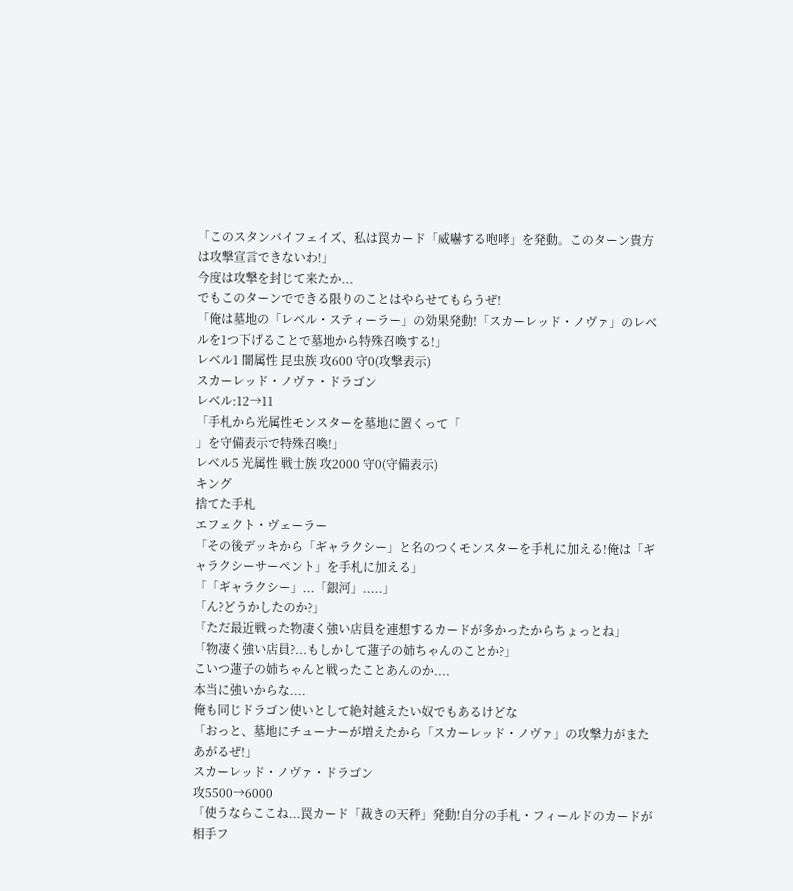「このスタンバイフェイズ、私は罠カード「威嚇する咆哮」を発動。このターン貴方は攻撃宣言できないわ!」
今度は攻撃を封じて来たか...
でもこのターンでできる限りのことはやらせてもらうぜ!
「俺は墓地の「レベル・スティーラー」の効果発動!「スカーレッド・ノヴァ」のレベルを1つ下げることで墓地から特殊召喚する!」
レベル1 闇属性 昆虫族 攻600 守0(攻撃表示)
スカーレッド・ノヴァ・ドラゴン
レベル:12→11
「手札から光属性モンスターを墓地に置くって「
」を守備表示で特殊召喚!」
レベル5 光属性 戦士族 攻2000 守0(守備表示)
キング
捨てた手札
エフェクト・ヴェーラー
「その後デッキから「ギャラクシー」と名のつくモンスターを手札に加える!俺は「ギャラクシーサーペント」を手札に加える」
「「ギャラクシー」...「銀河」.....」
「ん?どうかしたのか?」
「ただ最近戦った物凄く強い店員を連想するカードが多かったからちょっとね」
「物凄く強い店員?...もしかして蓮子の姉ちゃんのことか?」
こいつ蓮子の姉ちゃんと戦ったことあんのか....
本当に強いからな....
俺も同じドラゴン使いとして絶対越えたい奴でもあるけどな
「おっと、墓地にチューナーが増えたから「スカーレッド・ノヴァ」の攻撃力がまたあがるぜ!」
スカーレッド・ノヴァ・ドラゴン
攻5500→6000
「使うならここね...罠カード「裁きの天秤」発動!自分の手札・フィールドのカードが相手フ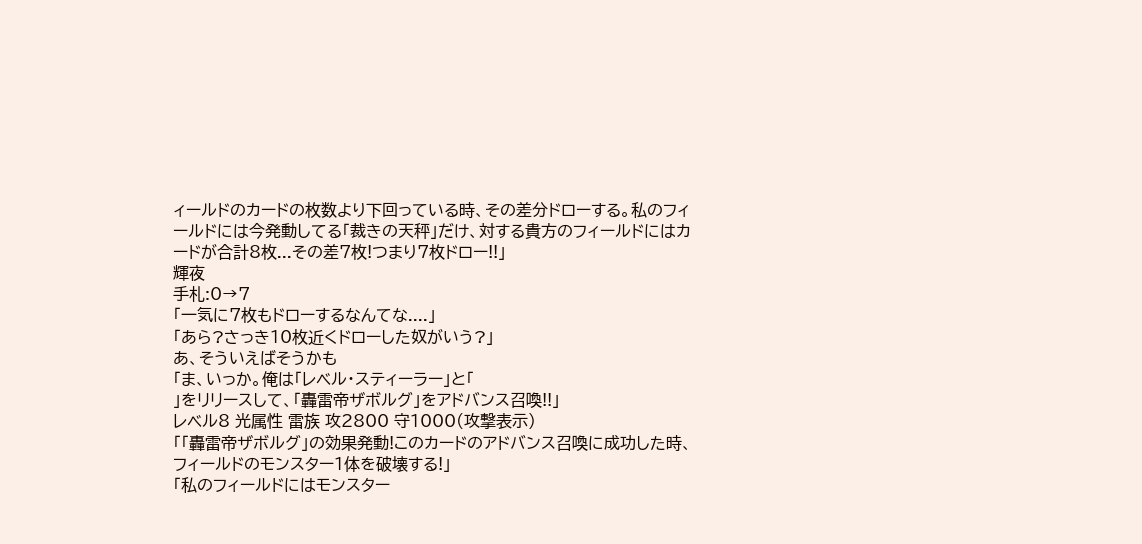ィールドのカードの枚数より下回っている時、その差分ドローする。私のフィールドには今発動してる「裁きの天秤」だけ、対する貴方のフィールドにはカードが合計8枚...その差7枚!つまり7枚ドロー!!」
輝夜
手札:0→7
「一気に7枚もドローするなんてな....」
「あら?さっき10枚近くドローした奴がいう?」
あ、そういえばそうかも
「ま、いっか。俺は「レベル・スティーラー」と「
」をリリースして、「轟雷帝ザボルグ」をアドバンス召喚!!」
レベル8 光属性 雷族 攻2800 守1000(攻撃表示)
「「轟雷帝ザボルグ」の効果発動!このカードのアドバンス召喚に成功した時、フィールドのモンスター1体を破壊する!」
「私のフィールドにはモンスター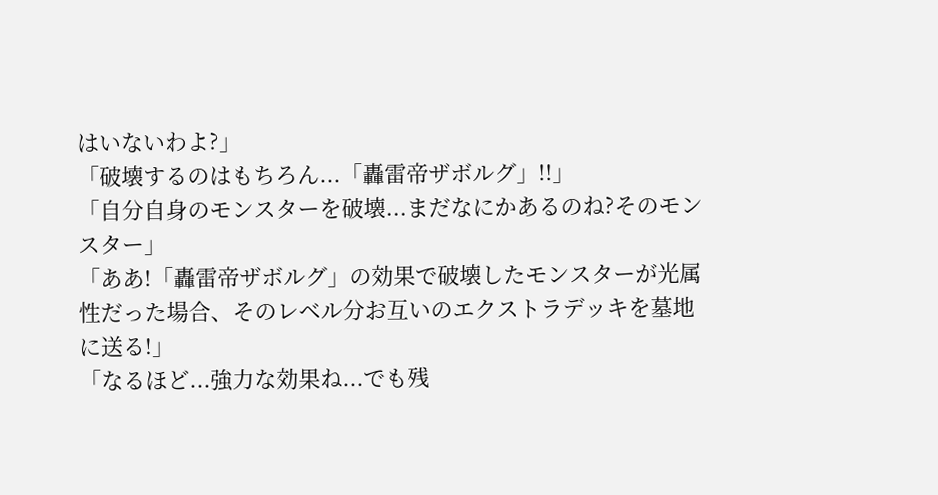はいないわよ?」
「破壊するのはもちろん...「轟雷帝ザボルグ」!!」
「自分自身のモンスターを破壊...まだなにかあるのね?そのモンスター」
「ああ!「轟雷帝ザボルグ」の効果で破壊したモンスターが光属性だった場合、そのレベル分お互いのエクストラデッキを墓地に送る!」
「なるほど...強力な効果ね...でも残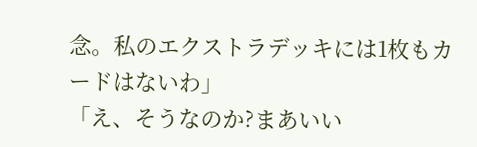念。私のエクストラデッキには1枚もカードはないわ」
「え、そうなのか?まあいい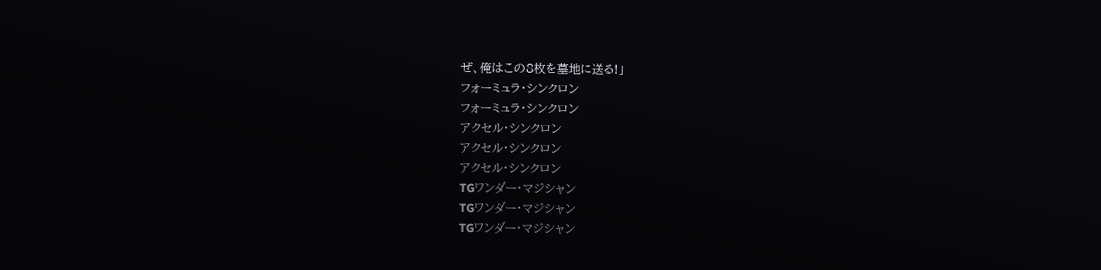ぜ、俺はこの8枚を墓地に送る!」
フォーミュラ・シンクロン
フォーミュラ・シンクロン
アクセル・シンクロン
アクセル・シンクロン
アクセル・シンクロン
TGワンダー・マジシャン
TGワンダー・マジシャン
TGワンダー・マジシャン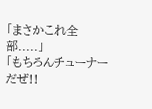「まさかこれ全部.....」
「もちろんチューナーだぜ!!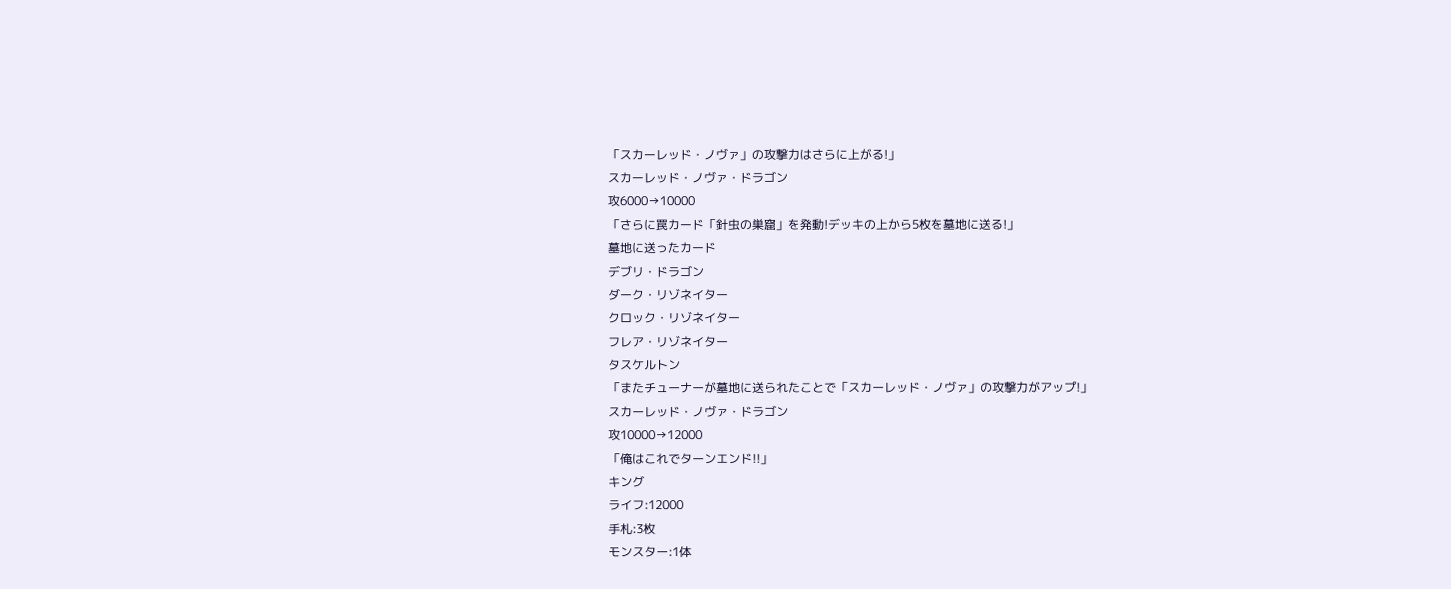「スカーレッド・ノヴァ」の攻撃力はさらに上がる!」
スカーレッド・ノヴァ・ドラゴン
攻6000→10000
「さらに罠カード「針虫の巣窟」を発動!デッキの上から5枚を墓地に送る!」
墓地に送ったカード
デブリ・ドラゴン
ダーク・リゾネイター
クロック・リゾネイター
フレア・リゾネイター
タスケルトン
「またチューナーが墓地に送られたことで「スカーレッド・ノヴァ」の攻撃力がアップ!」
スカーレッド・ノヴァ・ドラゴン
攻10000→12000
「俺はこれでターンエンド!!」
キング
ライフ:12000
手札:3枚
モンスター:1体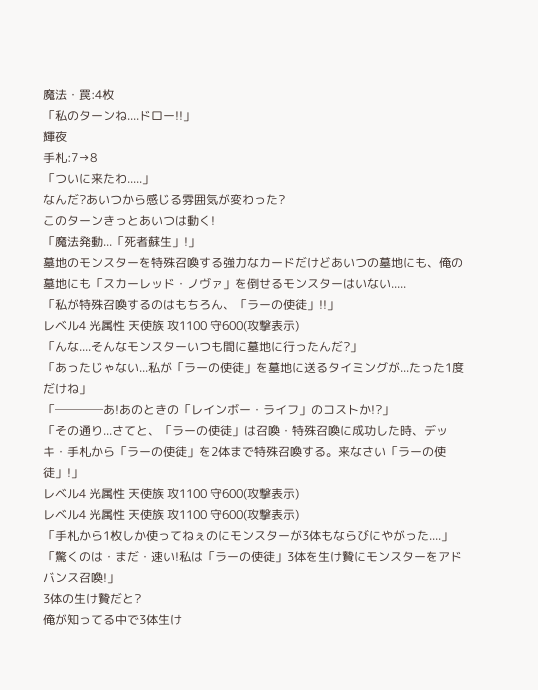魔法・罠:4枚
「私のターンね....ドロー!!」
輝夜
手札:7→8
「ついに来たわ.....」
なんだ?あいつから感じる雰囲気が変わった?
このターンきっとあいつは動く!
「魔法発動...「死者蘇生」!」
墓地のモンスターを特殊召喚する強力なカードだけどあいつの墓地にも、俺の墓地にも「スカーレッド・ノヴァ」を倒せるモンスターはいない.....
「私が特殊召喚するのはもちろん、「ラーの使徒」!!」
レベル4 光属性 天使族 攻1100 守600(攻撃表示)
「んな....そんなモンスターいつも間に墓地に行ったんだ?」
「あったじゃない...私が「ラーの使徒」を墓地に送るタイミングが...たった1度だけね」
「────あ!あのときの「レインボー・ライフ」のコストか!?」
「その通り...さてと、「ラーの使徒」は召喚・特殊召喚に成功した時、デッキ・手札から「ラーの使徒」を2体まで特殊召喚する。来なさい「ラーの使徒」!」
レベル4 光属性 天使族 攻1100 守600(攻撃表示)
レベル4 光属性 天使族 攻1100 守600(攻撃表示)
「手札から1枚しか使ってねぇのにモンスターが3体もならびにやがった....」
「驚くのは・まだ・速い!私は「ラーの使徒」3体を生け贄にモンスターをアドバンス召喚!」
3体の生け贄だと?
俺が知ってる中で3体生け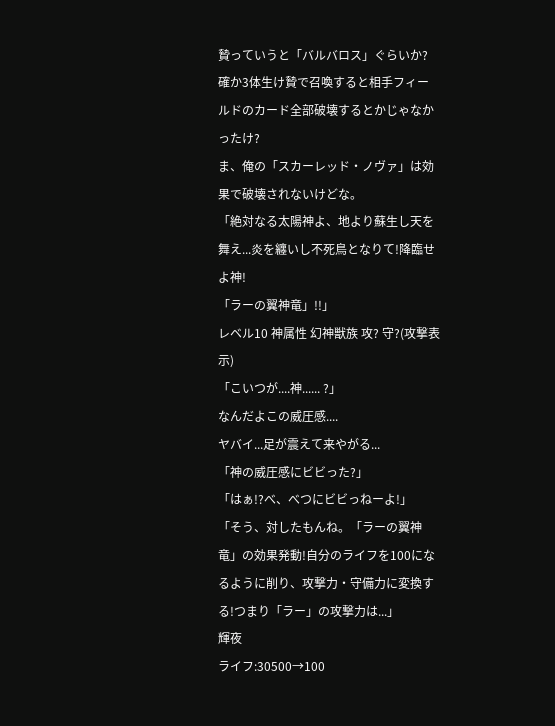贄っていうと「バルバロス」ぐらいか?
確か3体生け贄で召喚すると相手フィールドのカード全部破壊するとかじゃなかったけ?
ま、俺の「スカーレッド・ノヴァ」は効果で破壊されないけどな。
「絶対なる太陽神よ、地より蘇生し天を舞え...炎を纏いし不死鳥となりて!降臨せよ神!
「ラーの翼神竜」!!」
レベル10 神属性 幻神獣族 攻? 守?(攻撃表示)
「こいつが....神...... ?」
なんだよこの威圧感....
ヤバイ...足が震えて来やがる...
「神の威圧感にビビった?」
「はぁ!?べ、べつにビビっねーよ!」
「そう、対したもんね。「ラーの翼神竜」の効果発動!自分のライフを100になるように削り、攻撃力・守備力に変換する!つまり「ラー」の攻撃力は...」
輝夜
ライフ:30500→100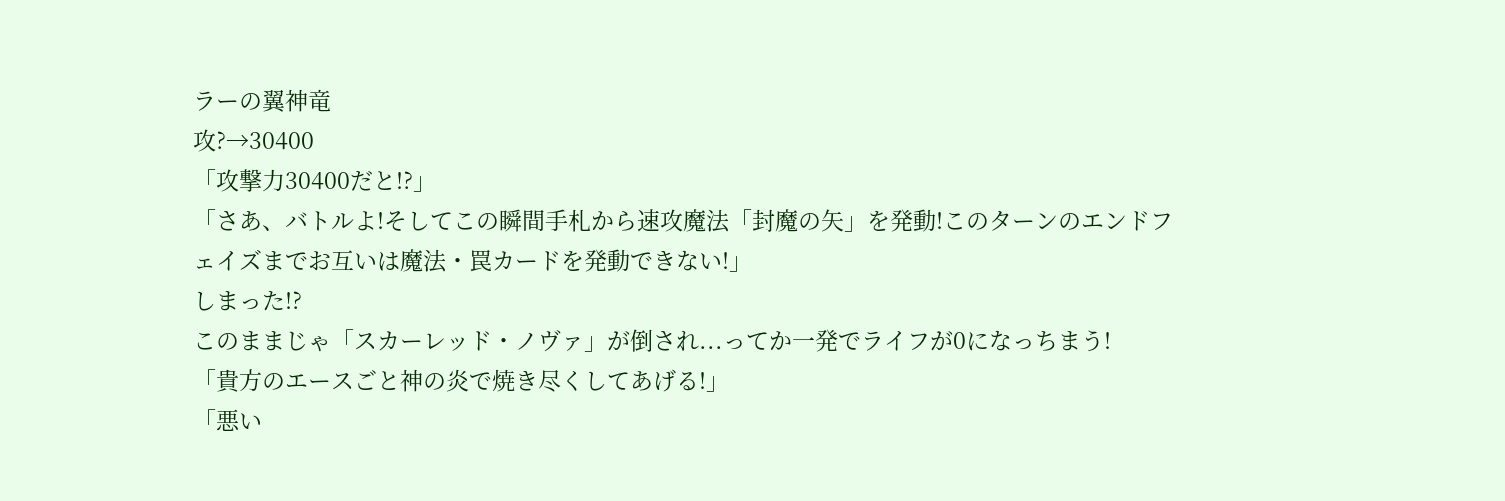ラーの翼神竜
攻?→30400
「攻撃力30400だと!?」
「さあ、バトルよ!そしてこの瞬間手札から速攻魔法「封魔の矢」を発動!このターンのエンドフェイズまでお互いは魔法・罠カードを発動できない!」
しまった!?
このままじゃ「スカーレッド・ノヴァ」が倒され...ってか一発でライフが0になっちまう!
「貴方のエースごと神の炎で焼き尽くしてあげる!」
「悪い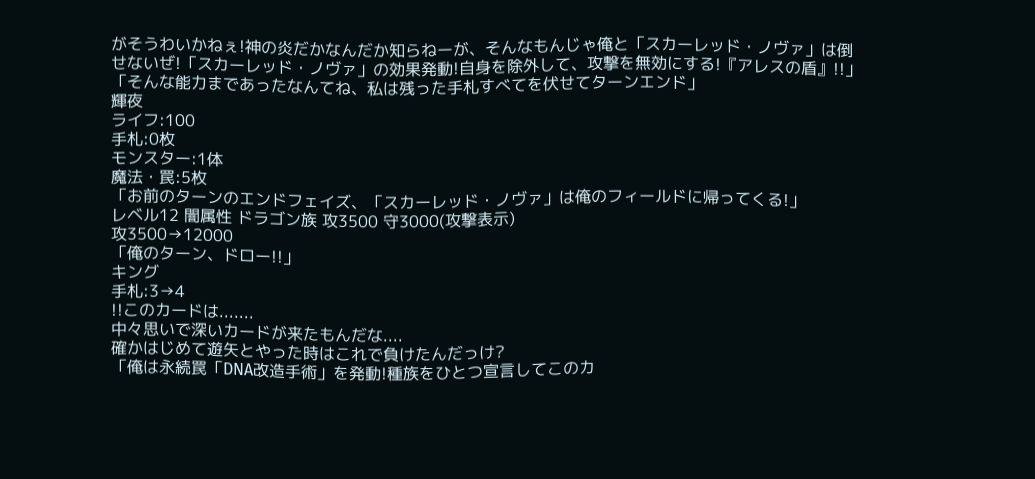がそうわいかねぇ!神の炎だかなんだか知らねーが、そんなもんじゃ俺と「スカーレッド・ノヴァ」は倒せないぜ!「スカーレッド・ノヴァ」の効果発動!自身を除外して、攻撃を無効にする!『アレスの盾』!!」
「そんな能力まであったなんてね、私は残った手札すべてを伏せてターンエンド」
輝夜
ライフ:100
手札:0枚
モンスター:1体
魔法・罠:5枚
「お前のターンのエンドフェイズ、「スカーレッド・ノヴァ」は俺のフィールドに帰ってくる!」
レベル12 闇属性 ドラゴン族 攻3500 守3000(攻撃表示)
攻3500→12000
「俺のターン、ドロー!!」
キング
手札:3→4
!!このカードは.......
中々思いで深いカードが来たもんだな....
確かはじめて遊矢とやった時はこれで負けたんだっけ?
「俺は永続罠「DNA改造手術」を発動!種族をひとつ宣言してこのカ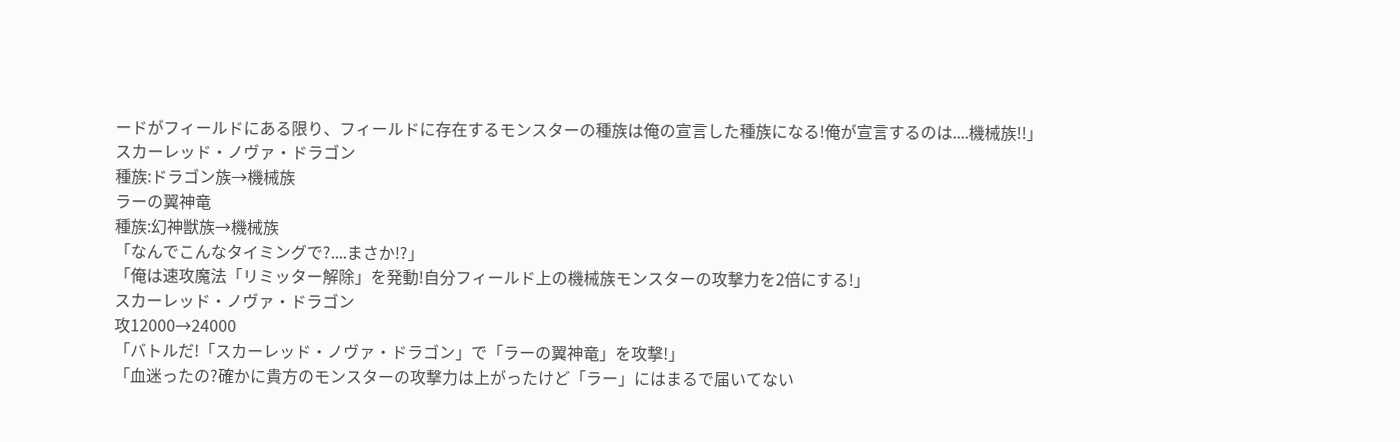ードがフィールドにある限り、フィールドに存在するモンスターの種族は俺の宣言した種族になる!俺が宣言するのは....機械族!!」
スカーレッド・ノヴァ・ドラゴン
種族:ドラゴン族→機械族
ラーの翼神竜
種族:幻神獣族→機械族
「なんでこんなタイミングで?....まさか!?」
「俺は速攻魔法「リミッター解除」を発動!自分フィールド上の機械族モンスターの攻撃力を2倍にする!」
スカーレッド・ノヴァ・ドラゴン
攻12000→24000
「バトルだ!「スカーレッド・ノヴァ・ドラゴン」で「ラーの翼神竜」を攻撃!」
「血迷ったの?確かに貴方のモンスターの攻撃力は上がったけど「ラー」にはまるで届いてない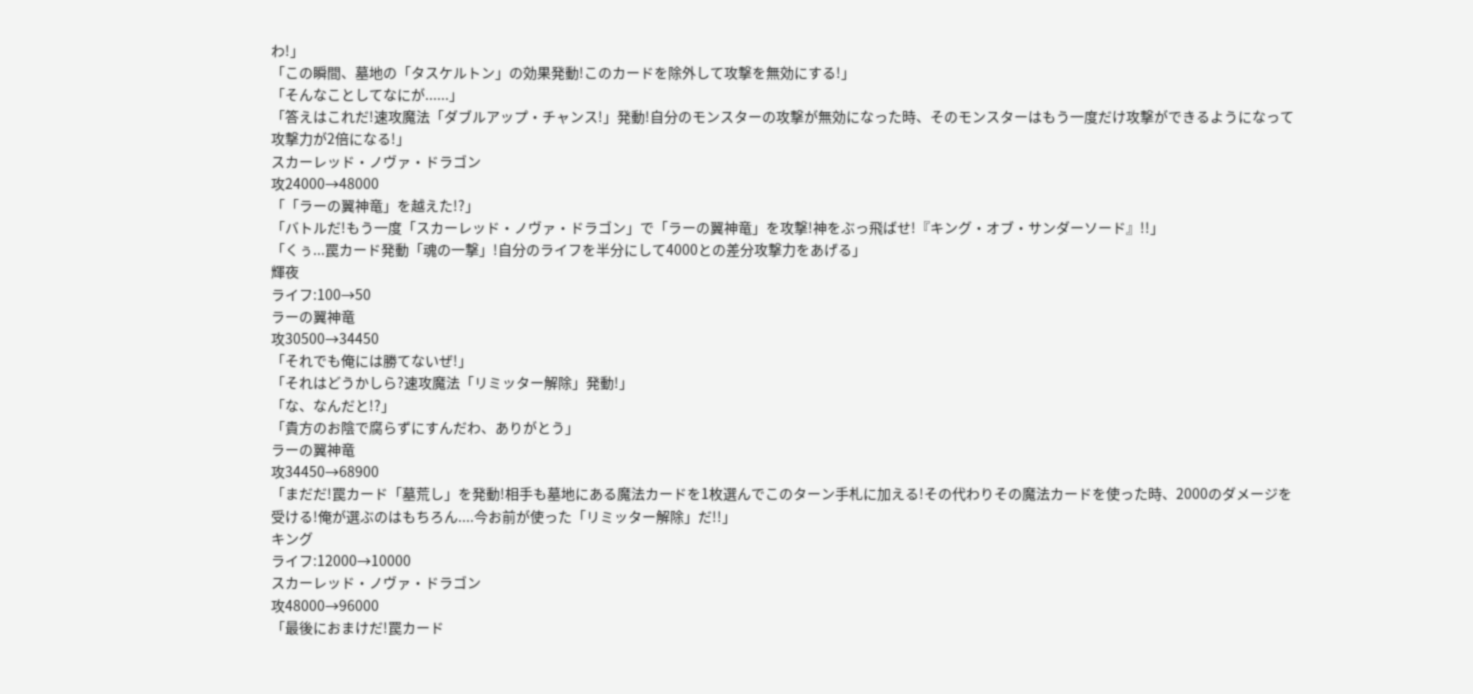わ!」
「この瞬間、墓地の「タスケルトン」の効果発動!このカードを除外して攻撃を無効にする!」
「そんなことしてなにが......」
「答えはこれだ!速攻魔法「ダブルアップ・チャンス!」発動!自分のモンスターの攻撃が無効になった時、そのモンスターはもう一度だけ攻撃ができるようになって攻撃力が2倍になる!」
スカーレッド・ノヴァ・ドラゴン
攻24000→48000
「「ラーの翼神竜」を越えた!?」
「バトルだ!もう一度「スカーレッド・ノヴァ・ドラゴン」で「ラーの翼神竜」を攻撃!神をぶっ飛ばせ!『キング・オブ・サンダーソード』!!」
「くぅ...罠カード発動「魂の一撃」!自分のライフを半分にして4000との差分攻撃力をあげる」
輝夜
ライフ:100→50
ラーの翼神竜
攻30500→34450
「それでも俺には勝てないぜ!」
「それはどうかしら?速攻魔法「リミッター解除」発動!」
「な、なんだと!?」
「貴方のお陰で腐らずにすんだわ、ありがとう」
ラーの翼神竜
攻34450→68900
「まだだ!罠カード「墓荒し」を発動!相手も墓地にある魔法カードを1枚選んでこのターン手札に加える!その代わりその魔法カードを使った時、2000のダメージを受ける!俺が選ぶのはもちろん....今お前が使った「リミッター解除」だ!!」
キング
ライフ:12000→10000
スカーレッド・ノヴァ・ドラゴン
攻48000→96000
「最後におまけだ!罠カード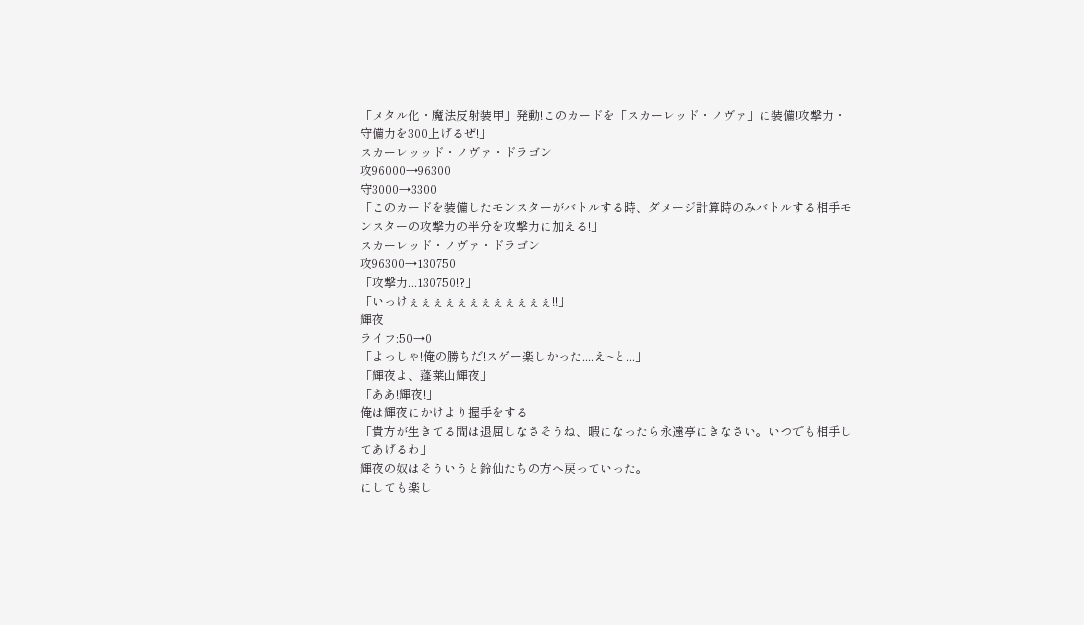「メタル化・魔法反射装甲」発動!このカードを「スカーレッド・ノヴァ」に装備!攻撃力・守備力を300上げるぜ!」
スカーレッッド・ノヴァ・ドラゴン
攻96000→96300
守3000→3300
「このカードを装備したモンスターがバトルする時、ダメージ計算時のみバトルする相手モンスターの攻撃力の半分を攻撃力に加える!」
スカーレッド・ノヴァ・ドラゴン
攻96300→130750
「攻撃力...130750!?」
「いっけぇぇぇぇぇぇぇぇぇぇぇぇ!!」
輝夜
ライフ:50→0
「よっしゃ!俺の勝ちだ!スゲー楽しかった....え~と...」
「輝夜よ、蓬莱山輝夜」
「ああ!輝夜!」
俺は輝夜にかけより握手をする
「貴方が生きてる間は退屈しなさそうね、暇になったら永遠亭にきなさい。いつでも相手してあげるわ」
輝夜の奴はそういうと鈴仙たちの方へ戻っていった。
にしても楽し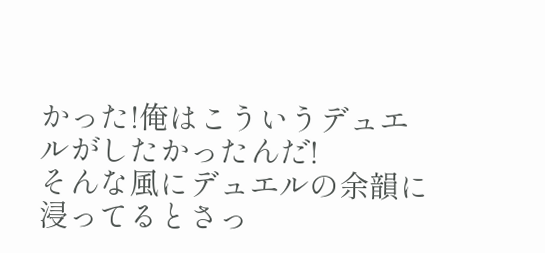かった!俺はこういうデュエルがしたかったんだ!
そんな風にデュエルの余韻に浸ってるとさっ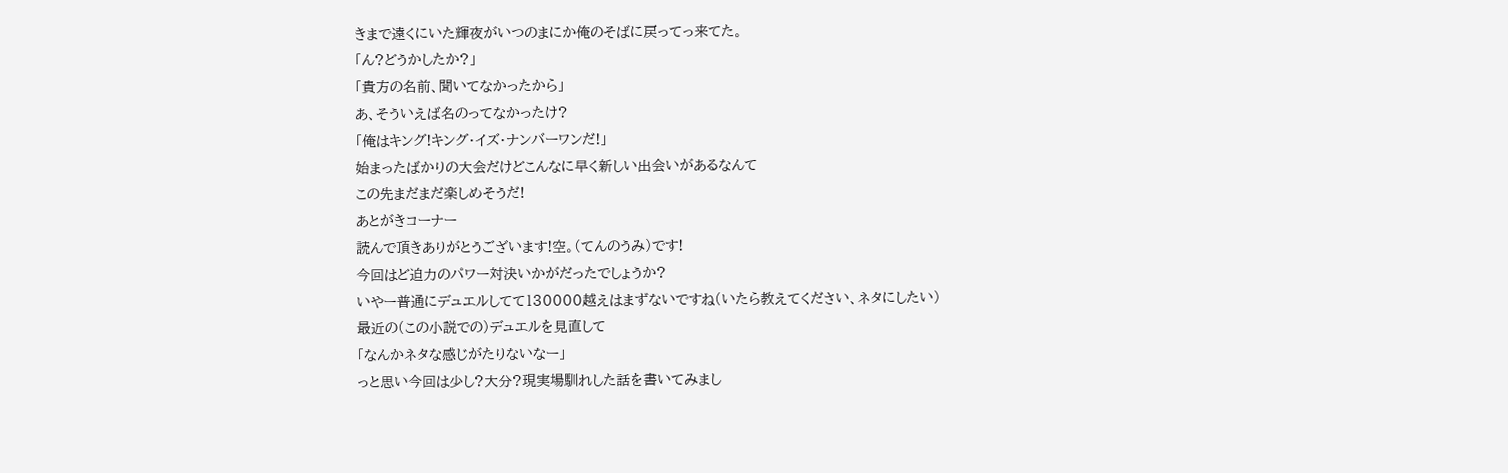きまで遠くにいた輝夜がいつのまにか俺のそばに戻ってっ来てた。
「ん?どうかしたか?」
「貴方の名前、聞いてなかったから」
あ、そういえば名のってなかったけ?
「俺はキング!キング・イズ・ナンバーワンだ!」
始まったばかりの大会だけどこんなに早く新しい出会いがあるなんて
この先まだまだ楽しめそうだ!
あとがきコーナー
読んで頂きありがとうございます!空。(てんのうみ)です!
今回はど迫力のパワー対決いかがだったでしょうか?
いやー普通にデュエルしてて130000越えはまずないですね(いたら教えてください、ネタにしたい)
最近の(この小説での)デュエルを見直して
「なんかネタな感じがたりないなー」
っと思い今回は少し?大分?現実場馴れした話を書いてみまし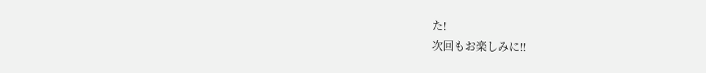た!
次回もお楽しみに!!